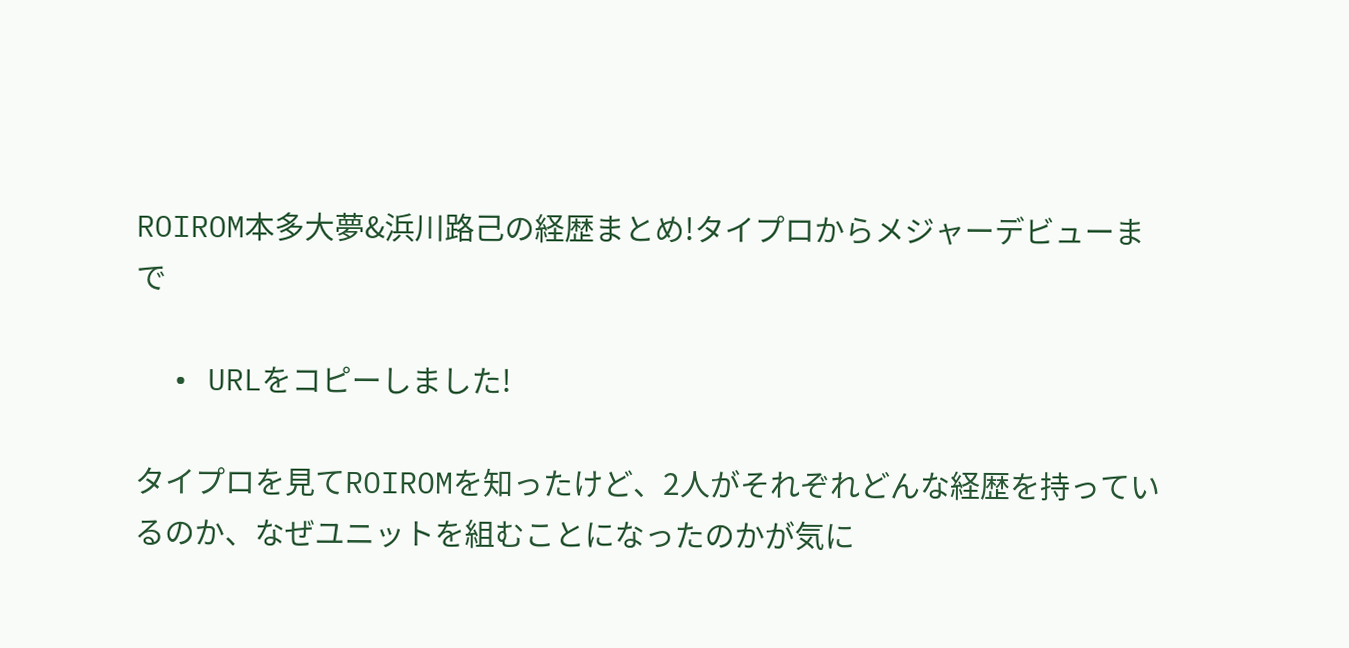ROIROM本多大夢&浜川路己の経歴まとめ!タイプロからメジャーデビューまで

  • URLをコピーしました!

タイプロを見てROIROMを知ったけど、2人がそれぞれどんな経歴を持っているのか、なぜユニットを組むことになったのかが気に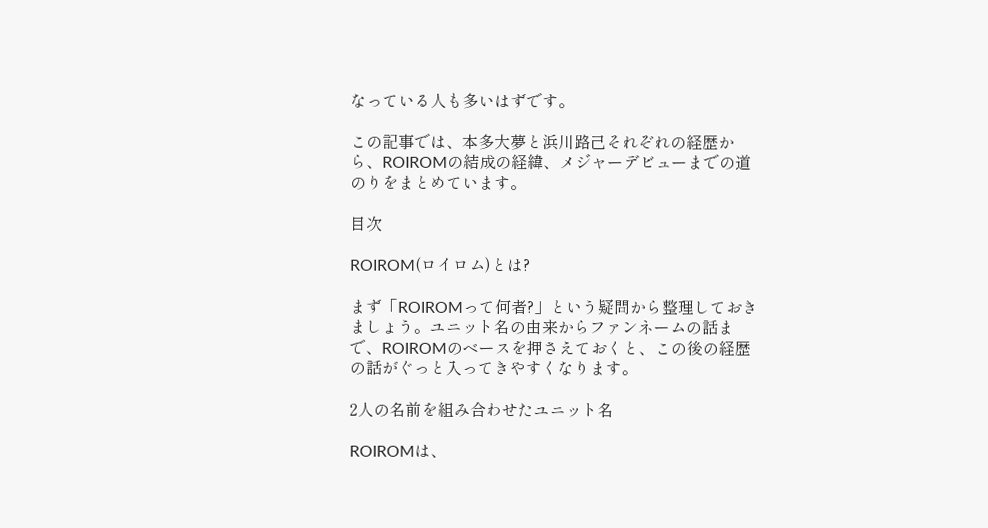なっている人も多いはずです。

この記事では、本多大夢と浜川路己それぞれの経歴から、ROIROMの結成の経緯、メジャーデビューまでの道のりをまとめています。

目次

ROIROM(ロイロム)とは?

まず「ROIROMって何者?」という疑問から整理しておきましょう。ユニット名の由来からファンネームの話まで、ROIROMのベースを押さえておくと、この後の経歴の話がぐっと入ってきやすくなります。

2人の名前を組み合わせたユニット名

ROIROMは、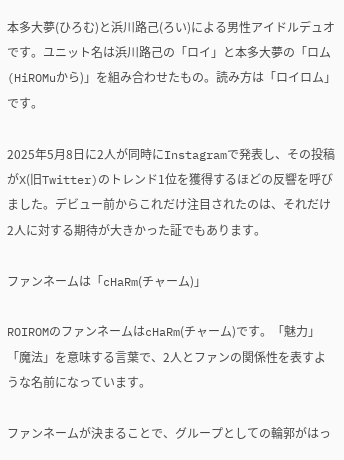本多大夢(ひろむ)と浜川路己(ろい)による男性アイドルデュオです。ユニット名は浜川路己の「ロイ」と本多大夢の「ロム(HiROMuから)」を組み合わせたもの。読み方は「ロイロム」です。

2025年5月8日に2人が同時にInstagramで発表し、その投稿がX(旧Twitter)のトレンド1位を獲得するほどの反響を呼びました。デビュー前からこれだけ注目されたのは、それだけ2人に対する期待が大きかった証でもあります。

ファンネームは「cHaRm(チャーム)」

ROIROMのファンネームはcHaRm(チャーム)です。「魅力」「魔法」を意味する言葉で、2人とファンの関係性を表すような名前になっています。

ファンネームが決まることで、グループとしての輪郭がはっ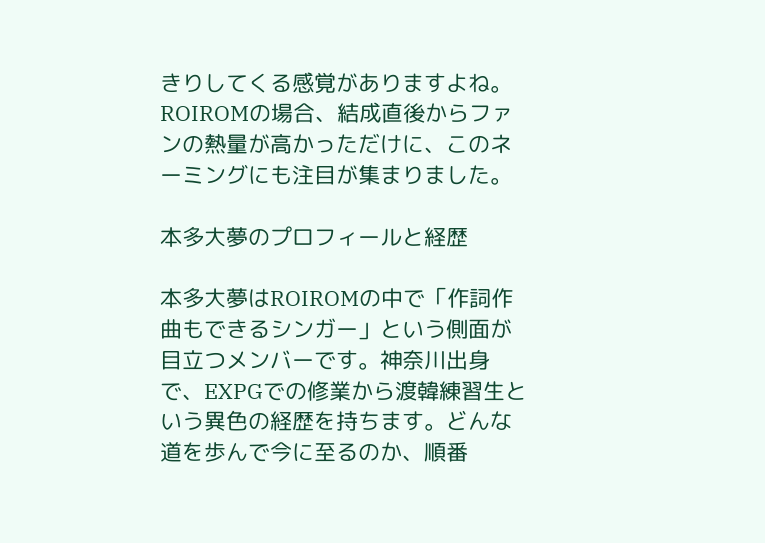きりしてくる感覚がありますよね。ROIROMの場合、結成直後からファンの熱量が高かっただけに、このネーミングにも注目が集まりました。

本多大夢のプロフィールと経歴

本多大夢はROIROMの中で「作詞作曲もできるシンガー」という側面が目立つメンバーです。神奈川出身で、EXPGでの修業から渡韓練習生という異色の経歴を持ちます。どんな道を歩んで今に至るのか、順番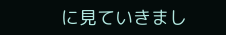に見ていきまし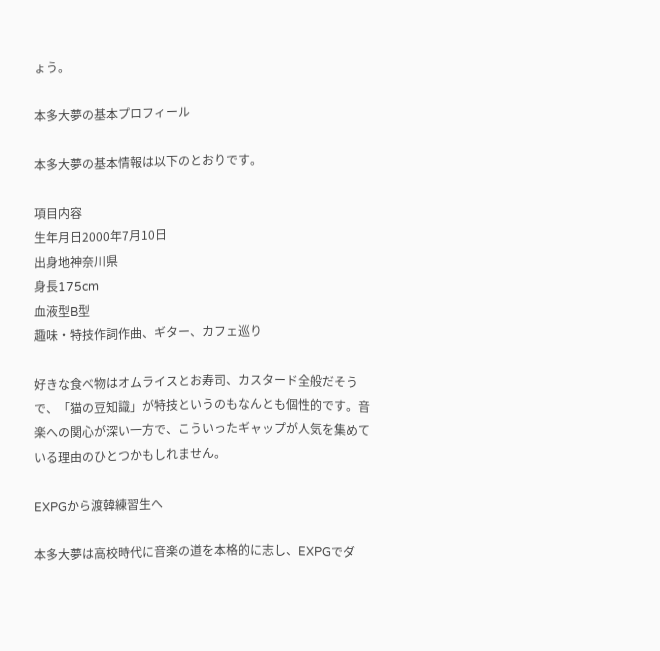ょう。

本多大夢の基本プロフィール

本多大夢の基本情報は以下のとおりです。

項目内容
生年月日2000年7月10日
出身地神奈川県
身長175cm
血液型B型
趣味・特技作詞作曲、ギター、カフェ巡り

好きな食べ物はオムライスとお寿司、カスタード全般だそうで、「猫の豆知識」が特技というのもなんとも個性的です。音楽への関心が深い一方で、こういったギャップが人気を集めている理由のひとつかもしれません。

EXPGから渡韓練習生へ

本多大夢は高校時代に音楽の道を本格的に志し、EXPGでダ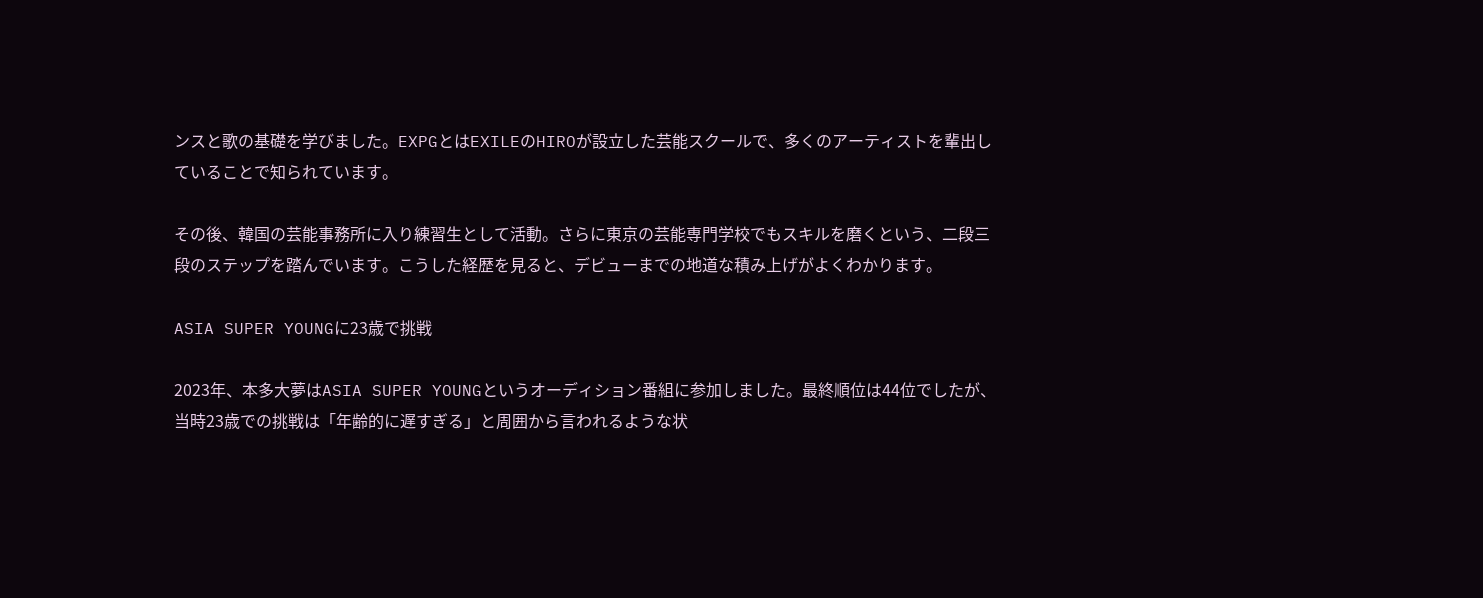ンスと歌の基礎を学びました。EXPGとはEXILEのHIROが設立した芸能スクールで、多くのアーティストを輩出していることで知られています。

その後、韓国の芸能事務所に入り練習生として活動。さらに東京の芸能専門学校でもスキルを磨くという、二段三段のステップを踏んでいます。こうした経歴を見ると、デビューまでの地道な積み上げがよくわかります。

ASIA SUPER YOUNGに23歳で挑戦

2023年、本多大夢はASIA SUPER YOUNGというオーディション番組に参加しました。最終順位は44位でしたが、当時23歳での挑戦は「年齢的に遅すぎる」と周囲から言われるような状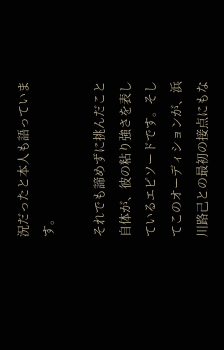況だったと本人も語っています。

それでも諦めずに挑んだこと自体が、彼の粘り強さを表しているエピソードです。そしてこのオーディションが、浜川路己との最初の接点にもな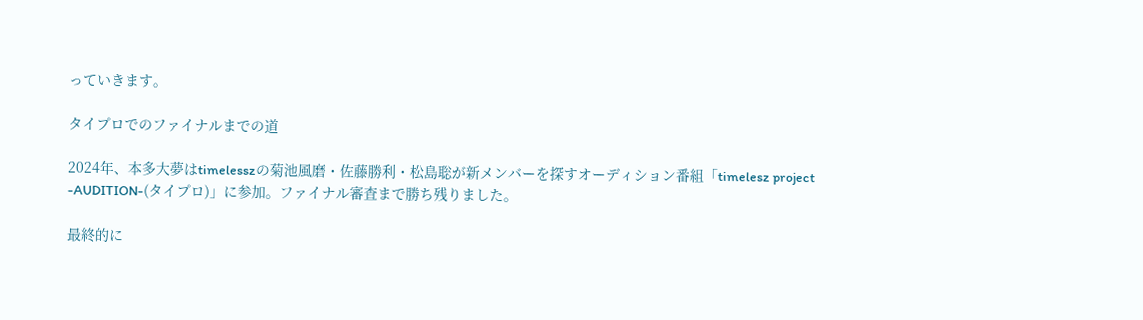っていきます。

タイプロでのファイナルまでの道

2024年、本多大夢はtimelesszの菊池風磨・佐藤勝利・松島聡が新メンバーを探すオーディション番組「timelesz project -AUDITION-(タイプロ)」に参加。ファイナル審査まで勝ち残りました。

最終的に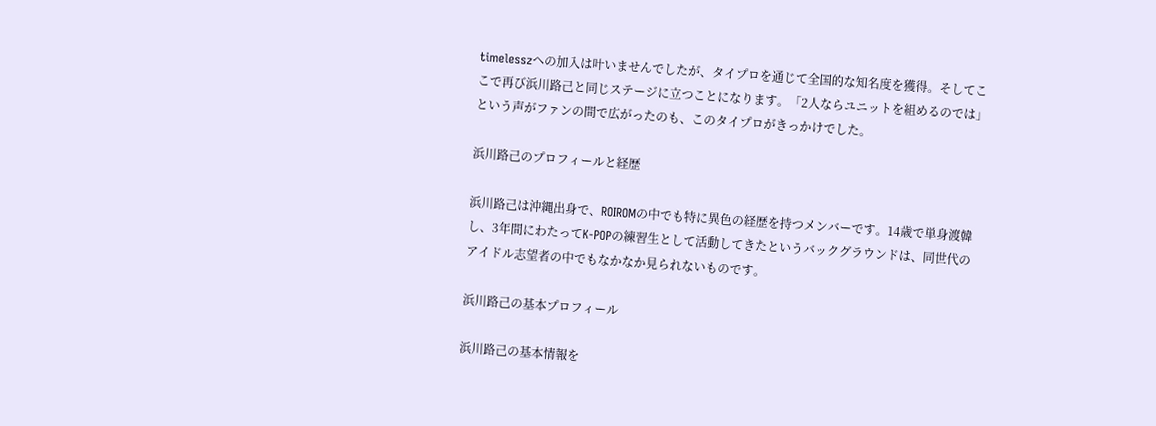timelesszへの加入は叶いませんでしたが、タイプロを通じて全国的な知名度を獲得。そしてここで再び浜川路己と同じステージに立つことになります。「2人ならユニットを組めるのでは」という声がファンの間で広がったのも、このタイプロがきっかけでした。

浜川路己のプロフィールと経歴

浜川路己は沖縄出身で、ROIROMの中でも特に異色の経歴を持つメンバーです。14歳で単身渡韓し、3年間にわたってK-POPの練習生として活動してきたというバックグラウンドは、同世代のアイドル志望者の中でもなかなか見られないものです。

浜川路己の基本プロフィール

浜川路己の基本情報を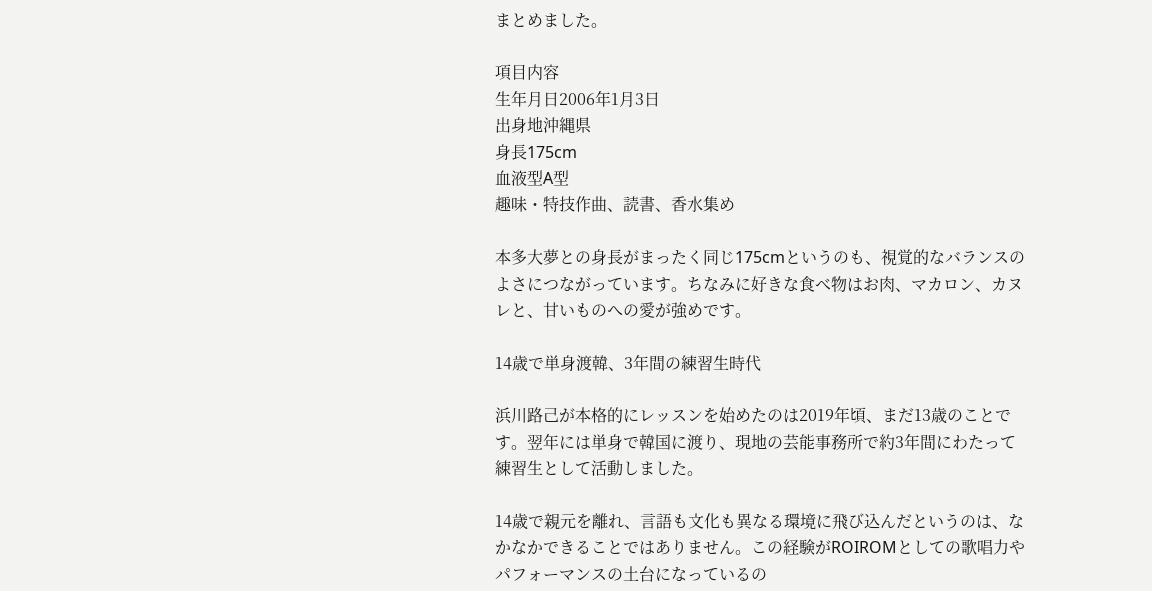まとめました。

項目内容
生年月日2006年1月3日
出身地沖縄県
身長175cm
血液型A型
趣味・特技作曲、読書、香水集め

本多大夢との身長がまったく同じ175cmというのも、視覚的なバランスのよさにつながっています。ちなみに好きな食べ物はお肉、マカロン、カヌレと、甘いものへの愛が強めです。

14歳で単身渡韓、3年間の練習生時代

浜川路己が本格的にレッスンを始めたのは2019年頃、まだ13歳のことです。翌年には単身で韓国に渡り、現地の芸能事務所で約3年間にわたって練習生として活動しました。

14歳で親元を離れ、言語も文化も異なる環境に飛び込んだというのは、なかなかできることではありません。この経験がROIROMとしての歌唱力やパフォーマンスの土台になっているの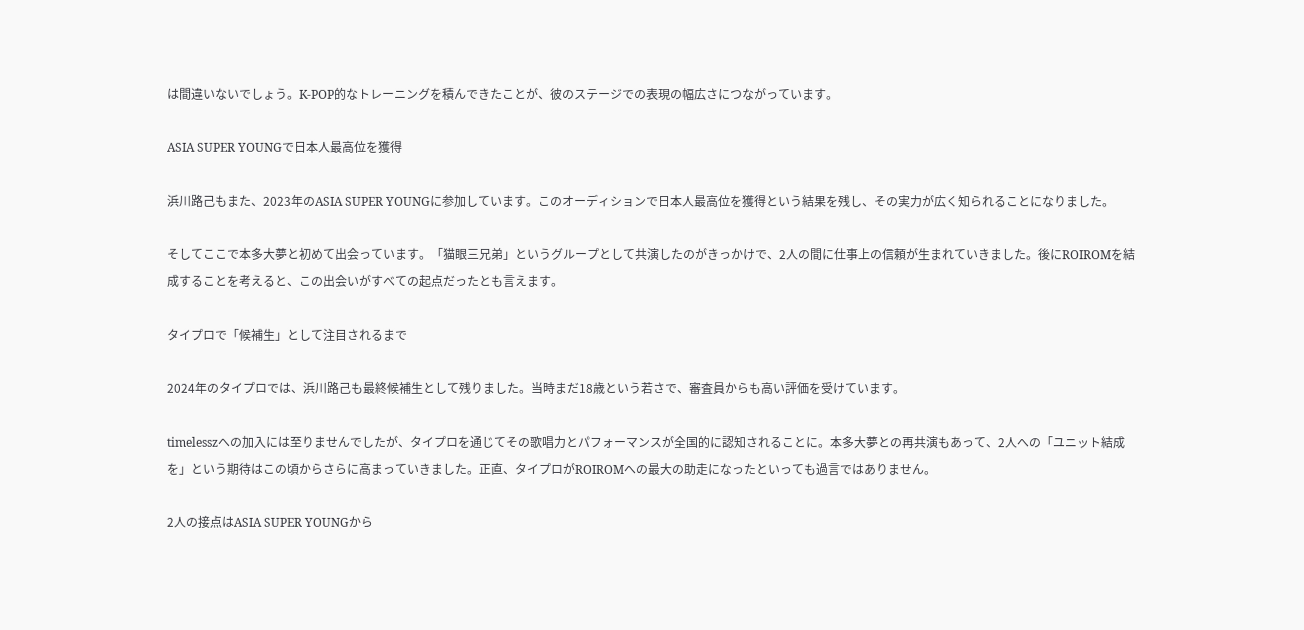は間違いないでしょう。K-POP的なトレーニングを積んできたことが、彼のステージでの表現の幅広さにつながっています。

ASIA SUPER YOUNGで日本人最高位を獲得

浜川路己もまた、2023年のASIA SUPER YOUNGに参加しています。このオーディションで日本人最高位を獲得という結果を残し、その実力が広く知られることになりました。

そしてここで本多大夢と初めて出会っています。「猫眼三兄弟」というグループとして共演したのがきっかけで、2人の間に仕事上の信頼が生まれていきました。後にROIROMを結成することを考えると、この出会いがすべての起点だったとも言えます。

タイプロで「候補生」として注目されるまで

2024年のタイプロでは、浜川路己も最終候補生として残りました。当時まだ18歳という若さで、審査員からも高い評価を受けています。

timelesszへの加入には至りませんでしたが、タイプロを通じてその歌唱力とパフォーマンスが全国的に認知されることに。本多大夢との再共演もあって、2人への「ユニット結成を」という期待はこの頃からさらに高まっていきました。正直、タイプロがROIROMへの最大の助走になったといっても過言ではありません。

2人の接点はASIA SUPER YOUNGから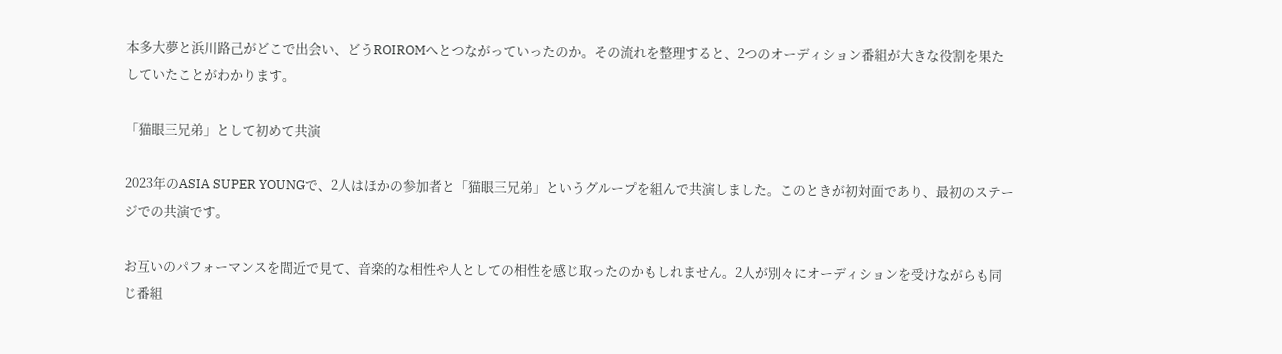本多大夢と浜川路己がどこで出会い、どうROIROMへとつながっていったのか。その流れを整理すると、2つのオーディション番組が大きな役割を果たしていたことがわかります。

「猫眼三兄弟」として初めて共演

2023年のASIA SUPER YOUNGで、2人はほかの参加者と「猫眼三兄弟」というグループを組んで共演しました。このときが初対面であり、最初のステージでの共演です。

お互いのパフォーマンスを間近で見て、音楽的な相性や人としての相性を感じ取ったのかもしれません。2人が別々にオーディションを受けながらも同じ番組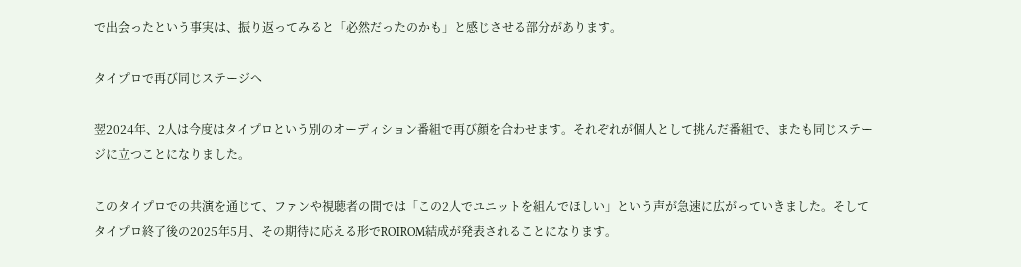で出会ったという事実は、振り返ってみると「必然だったのかも」と感じさせる部分があります。

タイプロで再び同じステージへ

翌2024年、2人は今度はタイプロという別のオーディション番組で再び顔を合わせます。それぞれが個人として挑んだ番組で、またも同じステージに立つことになりました。

このタイプロでの共演を通じて、ファンや視聴者の間では「この2人でユニットを組んでほしい」という声が急速に広がっていきました。そしてタイプロ終了後の2025年5月、その期待に応える形でROIROM結成が発表されることになります。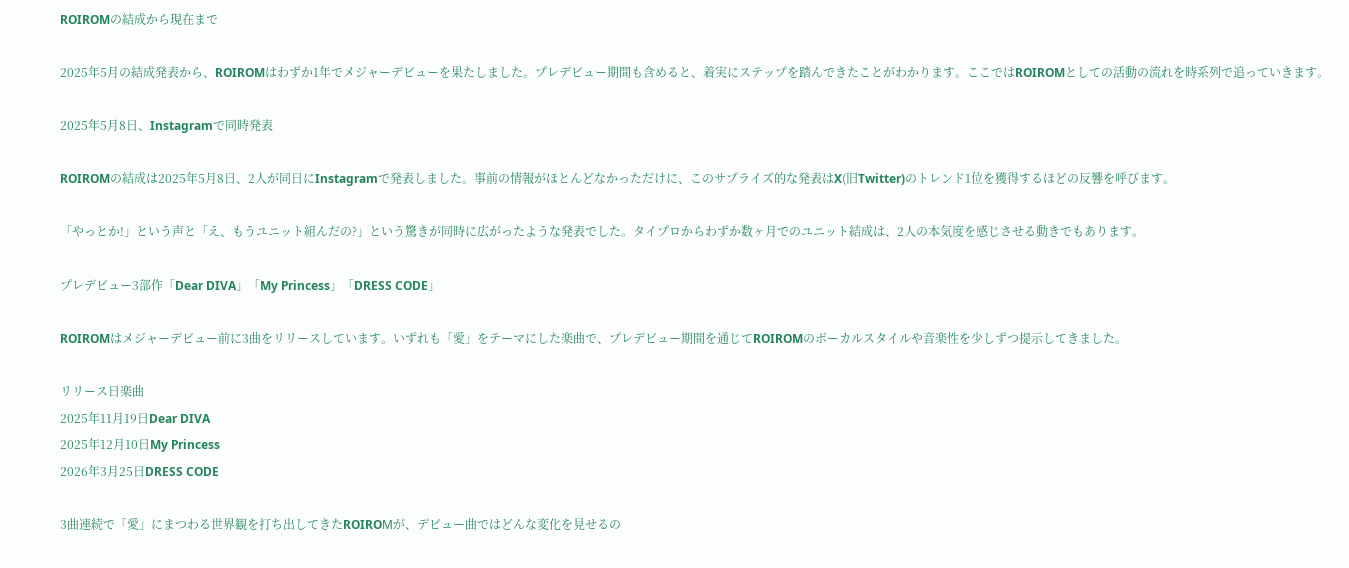ROIROMの結成から現在まで

2025年5月の結成発表から、ROIROMはわずか1年でメジャーデビューを果たしました。プレデビュー期間も含めると、着実にステップを踏んできたことがわかります。ここではROIROMとしての活動の流れを時系列で追っていきます。

2025年5月8日、Instagramで同時発表

ROIROMの結成は2025年5月8日、2人が同日にInstagramで発表しました。事前の情報がほとんどなかっただけに、このサプライズ的な発表はX(旧Twitter)のトレンド1位を獲得するほどの反響を呼びます。

「やっとか!」という声と「え、もうユニット組んだの?」という驚きが同時に広がったような発表でした。タイプロからわずか数ヶ月でのユニット結成は、2人の本気度を感じさせる動きでもあります。

プレデビュー3部作「Dear DIVA」「My Princess」「DRESS CODE」

ROIROMはメジャーデビュー前に3曲をリリースしています。いずれも「愛」をテーマにした楽曲で、プレデビュー期間を通じてROIROMのボーカルスタイルや音楽性を少しずつ提示してきました。

リリース日楽曲
2025年11月19日Dear DIVA
2025年12月10日My Princess
2026年3月25日DRESS CODE

3曲連続で「愛」にまつわる世界観を打ち出してきたROIROМが、デビュー曲ではどんな変化を見せるの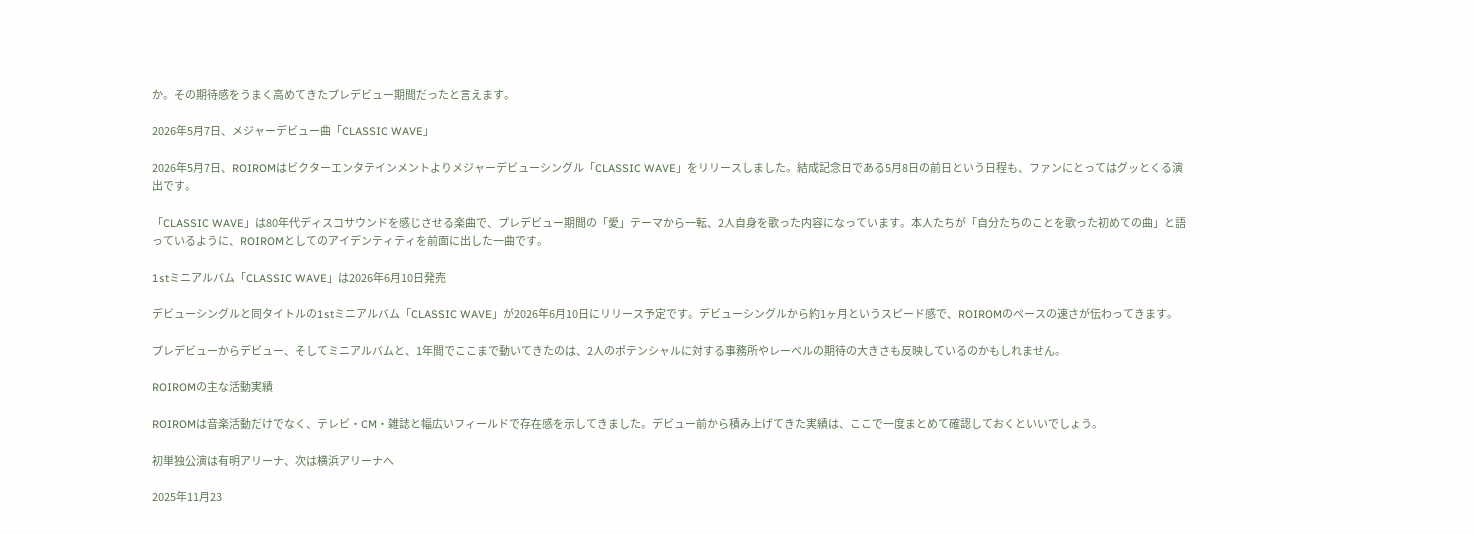か。その期待感をうまく高めてきたプレデビュー期間だったと言えます。

2026年5月7日、メジャーデビュー曲「CLASSIC WAVE」

2026年5月7日、ROIROMはビクターエンタテインメントよりメジャーデビューシングル「CLASSIC WAVE」をリリースしました。結成記念日である5月8日の前日という日程も、ファンにとってはグッとくる演出です。

「CLASSIC WAVE」は80年代ディスコサウンドを感じさせる楽曲で、プレデビュー期間の「愛」テーマから一転、2人自身を歌った内容になっています。本人たちが「自分たちのことを歌った初めての曲」と語っているように、ROIROMとしてのアイデンティティを前面に出した一曲です。

1stミニアルバム「CLASSIC WAVE」は2026年6月10日発売

デビューシングルと同タイトルの1stミニアルバム「CLASSIC WAVE」が2026年6月10日にリリース予定です。デビューシングルから約1ヶ月というスピード感で、ROIROMのペースの速さが伝わってきます。

プレデビューからデビュー、そしてミニアルバムと、1年間でここまで動いてきたのは、2人のポテンシャルに対する事務所やレーベルの期待の大きさも反映しているのかもしれません。

ROIROMの主な活動実績

ROIROMは音楽活動だけでなく、テレビ・CM・雑誌と幅広いフィールドで存在感を示してきました。デビュー前から積み上げてきた実績は、ここで一度まとめて確認しておくといいでしょう。

初単独公演は有明アリーナ、次は横浜アリーナへ

2025年11月23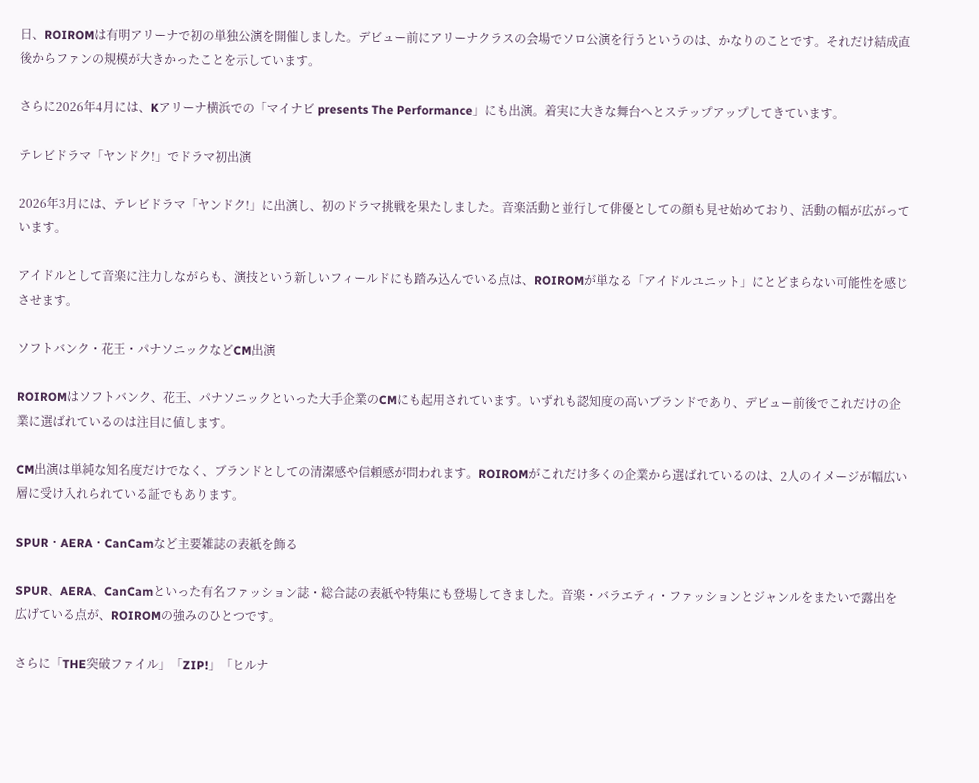日、ROIROMは有明アリーナで初の単独公演を開催しました。デビュー前にアリーナクラスの会場でソロ公演を行うというのは、かなりのことです。それだけ結成直後からファンの規模が大きかったことを示しています。

さらに2026年4月には、Kアリーナ横浜での「マイナビ presents The Performance」にも出演。着実に大きな舞台へとステップアップしてきています。

テレビドラマ「ヤンドク!」でドラマ初出演

2026年3月には、テレビドラマ「ヤンドク!」に出演し、初のドラマ挑戦を果たしました。音楽活動と並行して俳優としての顔も見せ始めており、活動の幅が広がっています。

アイドルとして音楽に注力しながらも、演技という新しいフィールドにも踏み込んでいる点は、ROIROMが単なる「アイドルユニット」にとどまらない可能性を感じさせます。

ソフトバンク・花王・パナソニックなどCM出演

ROIROMはソフトバンク、花王、パナソニックといった大手企業のCMにも起用されています。いずれも認知度の高いブランドであり、デビュー前後でこれだけの企業に選ばれているのは注目に値します。

CM出演は単純な知名度だけでなく、ブランドとしての清潔感や信頼感が問われます。ROIROMがこれだけ多くの企業から選ばれているのは、2人のイメージが幅広い層に受け入れられている証でもあります。

SPUR・AERA・CanCamなど主要雑誌の表紙を飾る

SPUR、AERA、CanCamといった有名ファッション誌・総合誌の表紙や特集にも登場してきました。音楽・バラエティ・ファッションとジャンルをまたいで露出を広げている点が、ROIROMの強みのひとつです。

さらに「THE突破ファイル」「ZIP!」「ヒルナ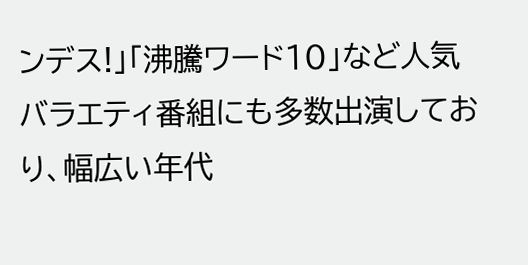ンデス!」「沸騰ワード10」など人気バラエティ番組にも多数出演しており、幅広い年代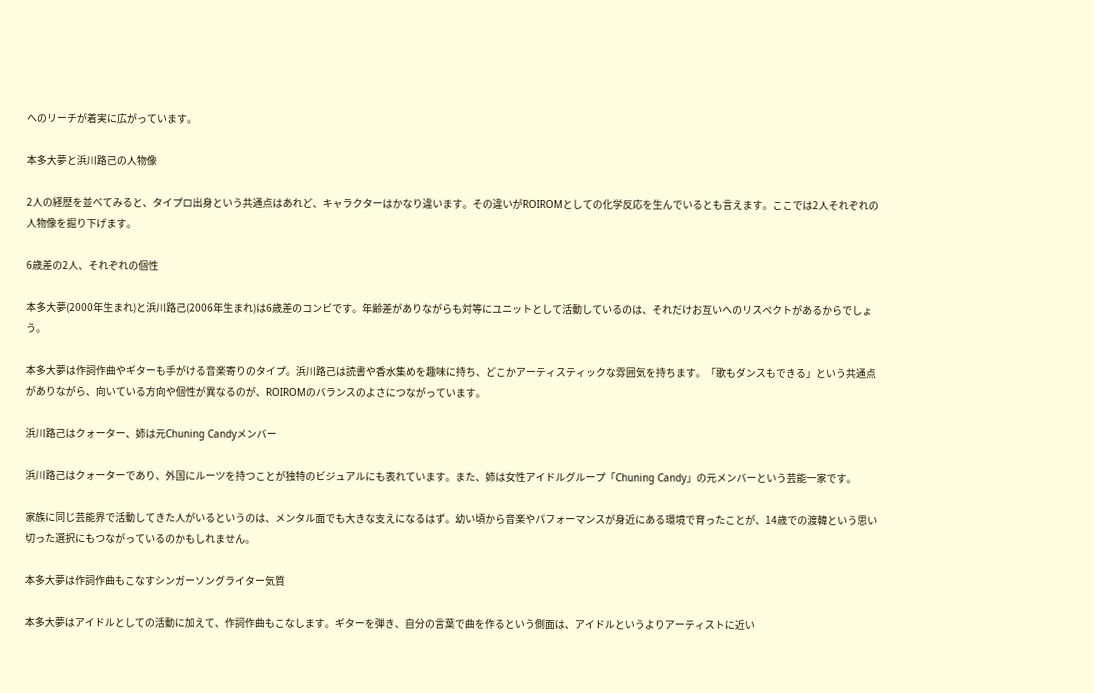へのリーチが着実に広がっています。

本多大夢と浜川路己の人物像

2人の経歴を並べてみると、タイプロ出身という共通点はあれど、キャラクターはかなり違います。その違いがROIROMとしての化学反応を生んでいるとも言えます。ここでは2人それぞれの人物像を掘り下げます。

6歳差の2人、それぞれの個性

本多大夢(2000年生まれ)と浜川路己(2006年生まれ)は6歳差のコンビです。年齢差がありながらも対等にユニットとして活動しているのは、それだけお互いへのリスペクトがあるからでしょう。

本多大夢は作詞作曲やギターも手がける音楽寄りのタイプ。浜川路己は読書や香水集めを趣味に持ち、どこかアーティスティックな雰囲気を持ちます。「歌もダンスもできる」という共通点がありながら、向いている方向や個性が異なるのが、ROIROMのバランスのよさにつながっています。

浜川路己はクォーター、姉は元Chuning Candyメンバー

浜川路己はクォーターであり、外国にルーツを持つことが独特のビジュアルにも表れています。また、姉は女性アイドルグループ「Chuning Candy」の元メンバーという芸能一家です。

家族に同じ芸能界で活動してきた人がいるというのは、メンタル面でも大きな支えになるはず。幼い頃から音楽やパフォーマンスが身近にある環境で育ったことが、14歳での渡韓という思い切った選択にもつながっているのかもしれません。

本多大夢は作詞作曲もこなすシンガーソングライター気質

本多大夢はアイドルとしての活動に加えて、作詞作曲もこなします。ギターを弾き、自分の言葉で曲を作るという側面は、アイドルというよりアーティストに近い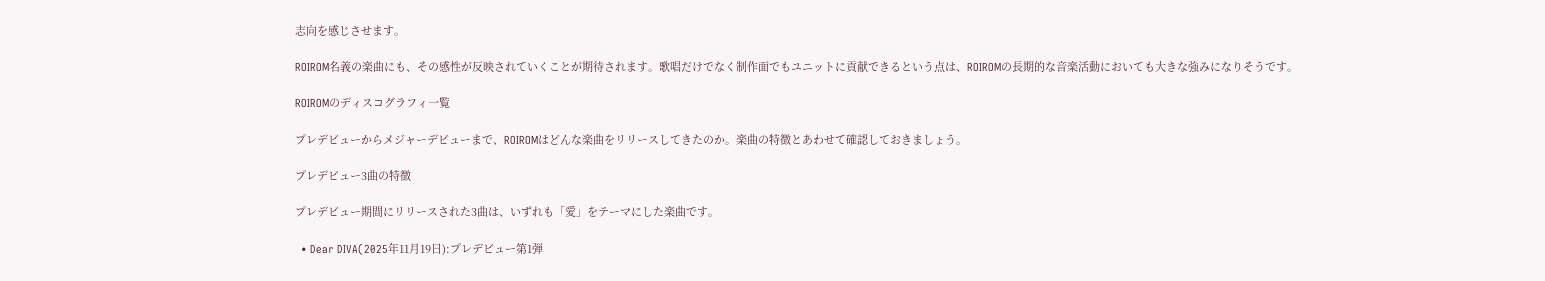志向を感じさせます。

ROIROM名義の楽曲にも、その感性が反映されていくことが期待されます。歌唱だけでなく制作面でもユニットに貢献できるという点は、ROIROMの長期的な音楽活動においても大きな強みになりそうです。

ROIROMのディスコグラフィ一覧

プレデビューからメジャーデビューまで、ROIROMはどんな楽曲をリリースしてきたのか。楽曲の特徴とあわせて確認しておきましょう。

プレデビュー3曲の特徴

プレデビュー期間にリリースされた3曲は、いずれも「愛」をテーマにした楽曲です。

  • Dear DIVA(2025年11月19日):プレデビュー第1弾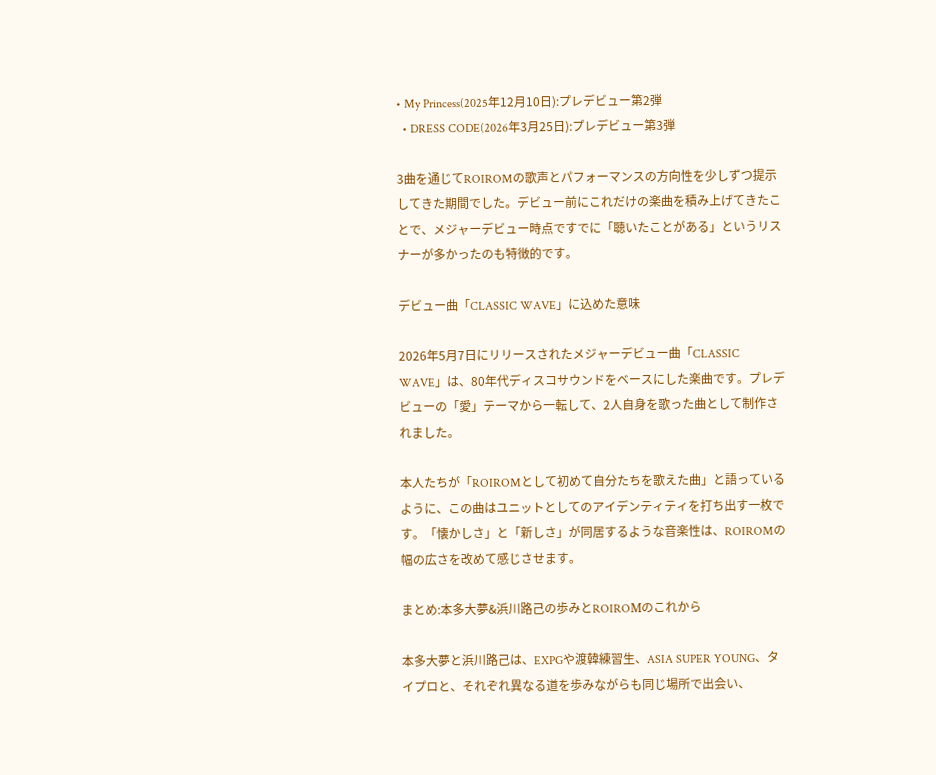• My Princess(2025年12月10日):プレデビュー第2弾
  • DRESS CODE(2026年3月25日):プレデビュー第3弾

3曲を通じてROIROMの歌声とパフォーマンスの方向性を少しずつ提示してきた期間でした。デビュー前にこれだけの楽曲を積み上げてきたことで、メジャーデビュー時点ですでに「聴いたことがある」というリスナーが多かったのも特徴的です。

デビュー曲「CLASSIC WAVE」に込めた意味

2026年5月7日にリリースされたメジャーデビュー曲「CLASSIC WAVE」は、80年代ディスコサウンドをベースにした楽曲です。プレデビューの「愛」テーマから一転して、2人自身を歌った曲として制作されました。

本人たちが「ROIROMとして初めて自分たちを歌えた曲」と語っているように、この曲はユニットとしてのアイデンティティを打ち出す一枚です。「懐かしさ」と「新しさ」が同居するような音楽性は、ROIROMの幅の広さを改めて感じさせます。

まとめ:本多大夢&浜川路己の歩みとROIROМのこれから

本多大夢と浜川路己は、EXPGや渡韓練習生、ASIA SUPER YOUNG、タイプロと、それぞれ異なる道を歩みながらも同じ場所で出会い、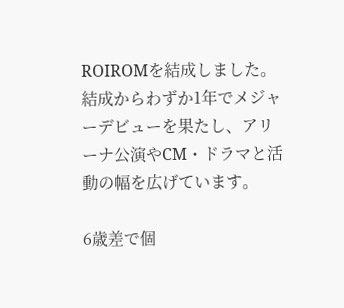ROIROMを結成しました。結成からわずか1年でメジャーデビューを果たし、アリーナ公演やCM・ドラマと活動の幅を広げています。

6歳差で個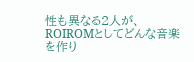性も異なる2人が、ROIROMとしてどんな音楽を作り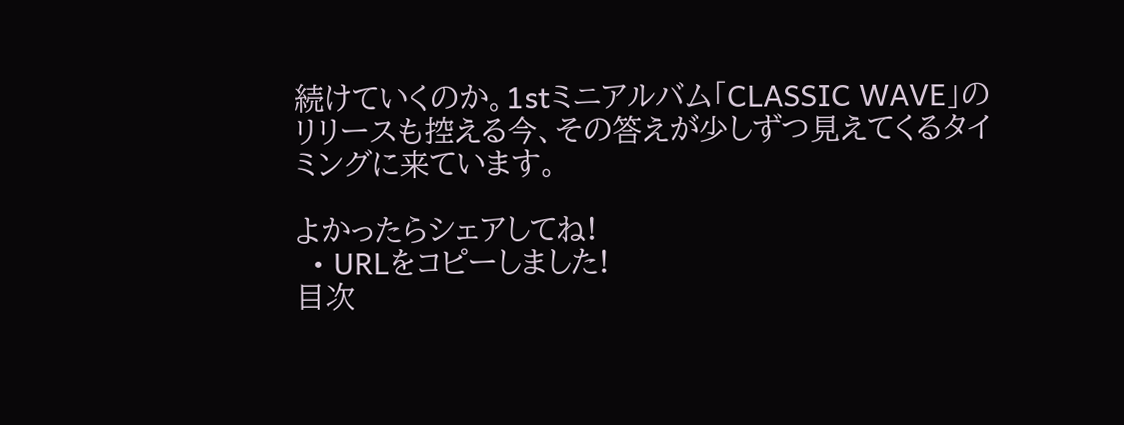続けていくのか。1stミニアルバム「CLASSIC WAVE」のリリースも控える今、その答えが少しずつ見えてくるタイミングに来ています。

よかったらシェアしてね!
  • URLをコピーしました!
目次